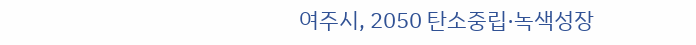여주시, 2050 탄소중립·녹색성장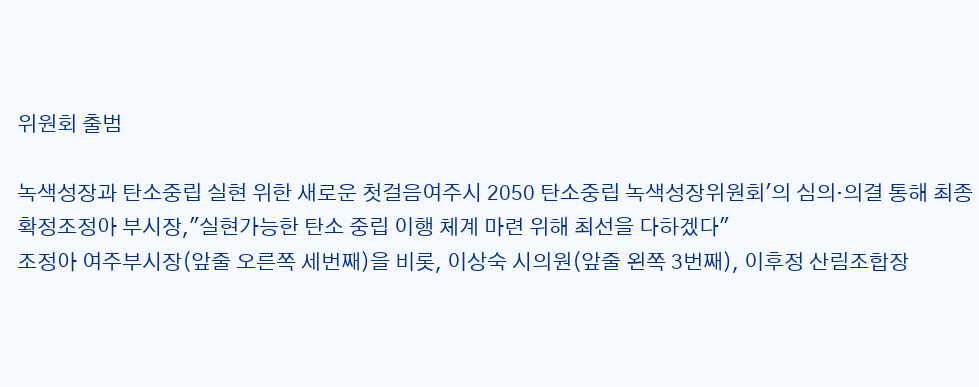위원회 출범

녹색성장과 탄소중립 실현 위한 새로운 첫걸음여주시 2050 탄소중립 녹색성장위원회'의 심의·의결 통해 최종 확정조정아 부시장,"실현가능한 탄소 중립 이행 체계 마련 위해 최선을 다하겠다"
조정아 여주부시장(앞줄 오른쪽 세번째)을 비롯, 이상숙 시의원(앞줄 왼쪽 3번째), 이후정 산림조합장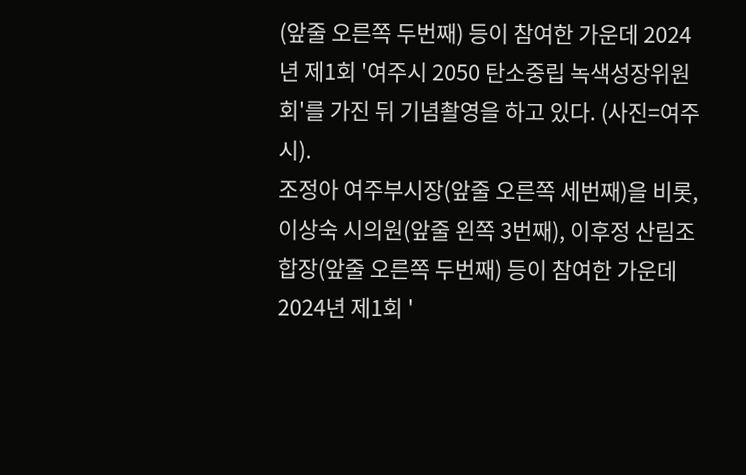(앞줄 오른쪽 두번째) 등이 참여한 가운데 2024년 제1회 '여주시 2050 탄소중립 녹색성장위원회'를 가진 뒤 기념촬영을 하고 있다. (사진=여주시).
조정아 여주부시장(앞줄 오른쪽 세번째)을 비롯, 이상숙 시의원(앞줄 왼쪽 3번째), 이후정 산림조합장(앞줄 오른쪽 두번째) 등이 참여한 가운데 2024년 제1회 '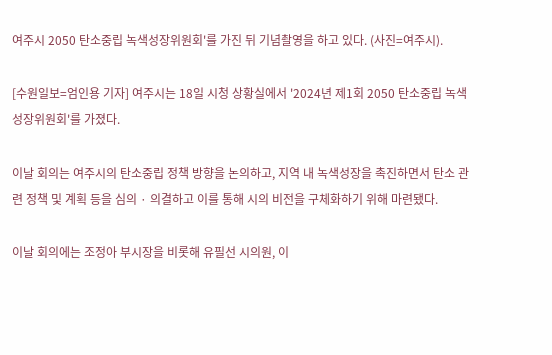여주시 2050 탄소중립 녹색성장위원회'를 가진 뒤 기념촬영을 하고 있다. (사진=여주시).

[수원일보=엄인용 기자] 여주시는 18일 시청 상황실에서 '2024년 제1회 2050 탄소중립 녹색성장위원회'를 가졌다.

이날 회의는 여주시의 탄소중립 정책 방향을 논의하고, 지역 내 녹색성장을 촉진하면서 탄소 관련 정책 및 계획 등을 심의 · 의결하고 이를 통해 시의 비전을 구체화하기 위해 마련됐다.

이날 회의에는 조정아 부시장을 비롯해 유필선 시의원, 이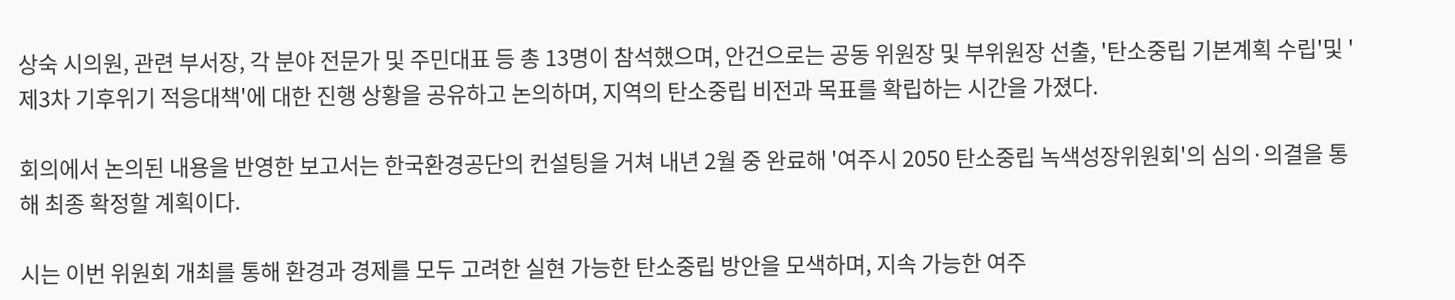상숙 시의원, 관련 부서장, 각 분야 전문가 및 주민대표 등 총 13명이 참석했으며, 안건으로는 공동 위원장 및 부위원장 선출, '탄소중립 기본계획 수립'및 '제3차 기후위기 적응대책'에 대한 진행 상황을 공유하고 논의하며, 지역의 탄소중립 비전과 목표를 확립하는 시간을 가졌다.

회의에서 논의된 내용을 반영한 보고서는 한국환경공단의 컨설팅을 거쳐 내년 2월 중 완료해 '여주시 2050 탄소중립 녹색성장위원회'의 심의·의결을 통해 최종 확정할 계획이다.

시는 이번 위원회 개최를 통해 환경과 경제를 모두 고려한 실현 가능한 탄소중립 방안을 모색하며, 지속 가능한 여주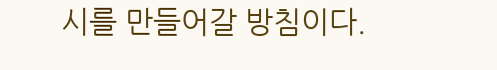시를 만들어갈 방침이다.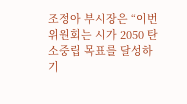조정아 부시장은 “이번 위원회는 시가 2050 탄소중립 목표를 달성하기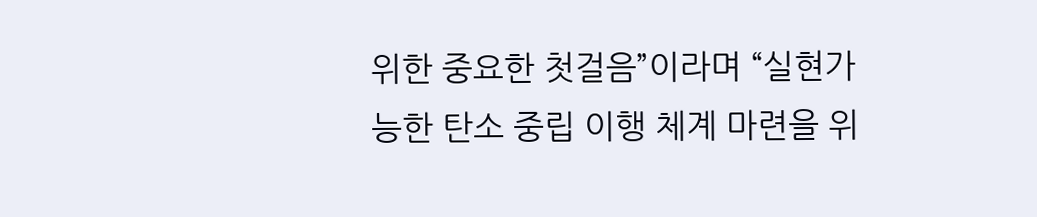위한 중요한 첫걸음”이라며 “실현가능한 탄소 중립 이행 체계 마련을 위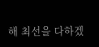해 최선을 다하겠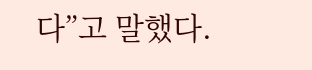다”고 말했다.